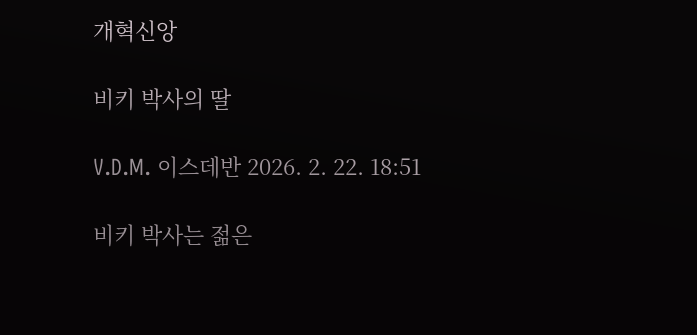개혁신앙

비키 박사의 딸

V.D.M. 이스데반 2026. 2. 22. 18:51

비키 박사는 젊은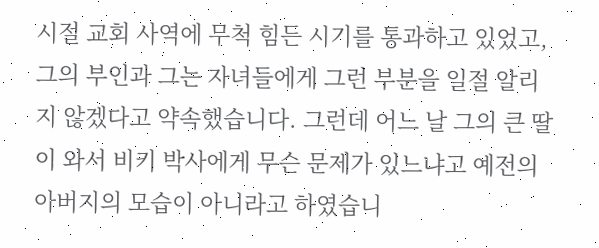시절 교회 사역에 무척 힘든 시기를 통과하고 있었고, 그의 부인과 그는 자녀들에게 그런 부분을 일절 알리지 않겠다고 약속했습니다. 그런데 어느 날 그의 큰 딸이 와서 비키 박사에게 무슨 문제가 있느냐고 예전의 아버지의 모습이 아니라고 하였습니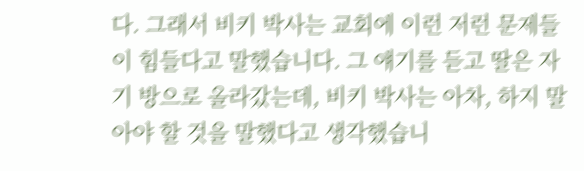다. 그래서 비키 박사는 교회에 이런 저런 문제들이 힘들다고 말했습니다. 그 얘기를 듣고 딸은 자기 방으로 올라갔는데, 비키 박사는 아차, 하지 말아야 할 것을 말했다고 생각했습니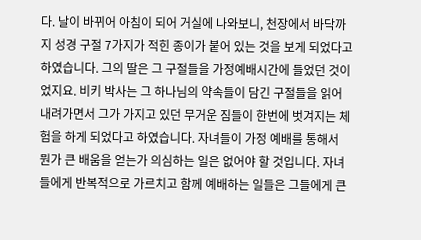다. 날이 바뀌어 아침이 되어 거실에 나와보니, 천장에서 바닥까지 성경 구절 7가지가 적힌 종이가 붙어 있는 것을 보게 되었다고 하였습니다. 그의 딸은 그 구절들을 가정예배시간에 들었던 것이었지요. 비키 박사는 그 하나님의 약속들이 담긴 구절들을 읽어내려가면서 그가 가지고 있던 무거운 짐들이 한번에 벗겨지는 체험을 하게 되었다고 하였습니다. 자녀들이 가정 예배를 통해서 뭔가 큰 배움을 얻는가 의심하는 일은 없어야 할 것입니다. 자녀들에게 반복적으로 가르치고 함께 예배하는 일들은 그들에게 큰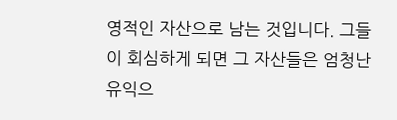영적인 자산으로 남는 것입니다. 그들이 회심하게 되면 그 자산들은 엄청난 유익으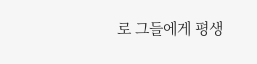로 그들에게 평생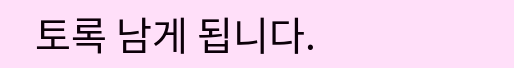토록 남게 됩니다.